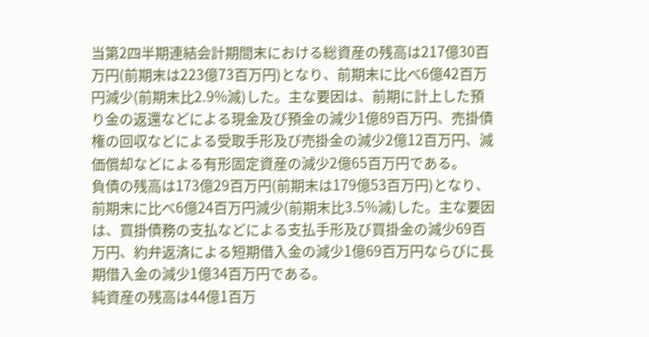当第2四半期連結会計期間末における総資産の残高は217億30百万円(前期末は223億73百万円)となり、前期末に比べ6億42百万円減少(前期末比2.9%減)した。主な要因は、前期に計上した預り金の返還などによる現金及び預金の減少1億89百万円、売掛債権の回収などによる受取手形及び売掛金の減少2億12百万円、減価償却などによる有形固定資産の減少2億65百万円である。
負債の残高は173億29百万円(前期末は179億53百万円)となり、前期末に比べ6億24百万円減少(前期末比3.5%減)した。主な要因は、買掛債務の支払などによる支払手形及び買掛金の減少69百万円、約弁返済による短期借入金の減少1億69百万円ならびに長期借入金の減少1億34百万円である。
純資産の残高は44億1百万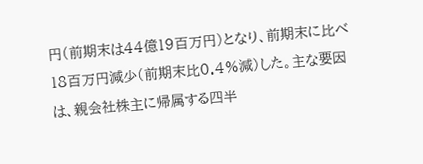円(前期末は44億19百万円)となり、前期末に比べ18百万円減少(前期末比0.4%減)した。主な要因は、親会社株主に帰属する四半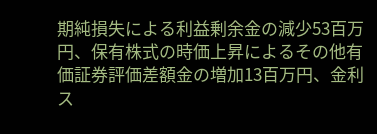期純損失による利益剰余金の減少53百万円、保有株式の時価上昇によるその他有価証券評価差額金の増加13百万円、金利ス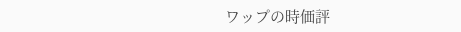ワップの時価評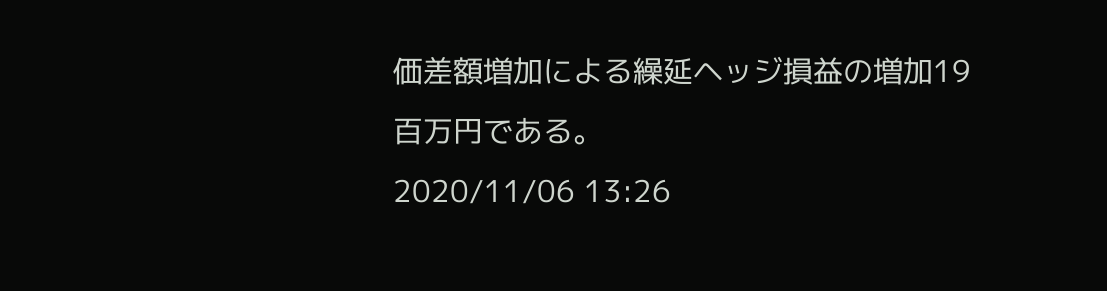価差額増加による繰延ヘッジ損益の増加19百万円である。
2020/11/06 13:26